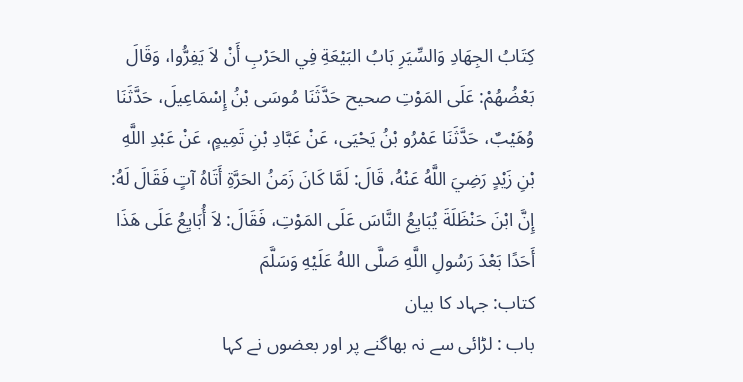كِتَابُ الجِهَادِ وَالسِّيَرِ بَابُ البَيْعَةِ فِي الحَرْبِ أَنْ لاَ يَفِرُّوا، وَقَالَ بَعْضُهُمْ: عَلَى المَوْتِ صحيح حَدَّثَنَا مُوسَى بْنُ إِسْمَاعِيلَ، حَدَّثَنَا وُهَيْبٌ، حَدَّثَنَا عَمْرُو بْنُ يَحْيَى، عَنْ عَبَّادِ بْنِ تَمِيمٍ، عَنْ عَبْدِ اللَّهِ بْنِ زَيْدٍ رَضِيَ اللَّهُ عَنْهُ، قَالَ: لَمَّا كَانَ زَمَنُ الحَرَّةِ أَتَاهُ آتٍ فَقَالَ لَهُ: إِنَّ ابْنَ حَنْظَلَةَ يُبَايِعُ النَّاسَ عَلَى المَوْتِ، فَقَالَ: لاَ أُبَايِعُ عَلَى هَذَا أَحَدًا بَعْدَ رَسُولِ اللَّهِ صَلَّى اللهُ عَلَيْهِ وَسَلَّمَ
کتاب: جہاد کا بیان
باب : لڑائی سے نہ بھاگنے پر اور بعضوں نے کہا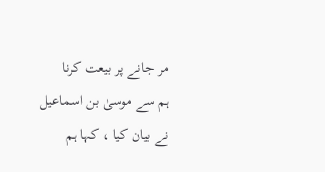مر جانے پر بیعت کرنا
ہم سے موسیٰ بن اسماعیل نے بیان کیا ، کہا ہم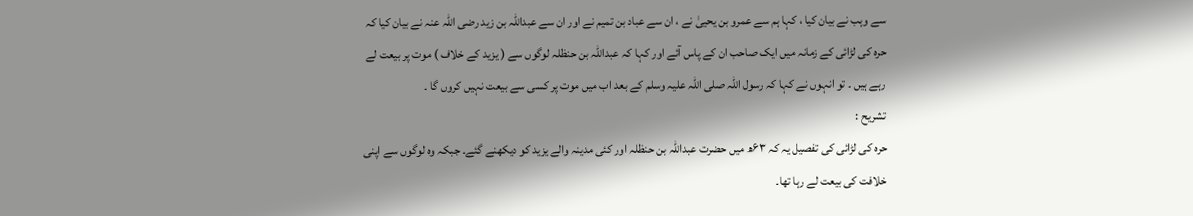سے وہب نے بیان کیا ، کہا ہم سے عمرو بن یحییٰ نے ، ان سے عباد بن تمیم نے اور ان سے عبداللہ بن زید رضی اللہ عنہ نے بیان کیا کہ حرہ کی لڑائی کے زمانہ میں ایک صاحب ان کے پاس آئے اور کہا کہ عبداللہ بن حنظلہ لوگوں سے ( یزید کے خلاف ) موت پر بیعت لے رہے ہیں ۔ تو انہوں نے کہا کہ رسول اللہ صلی اللہ علیہ وسلم کے بعد اب میں موت پر کسی سے بیعت نہیں کروں گا ۔
تشریح :
حرہ کی لڑائی کی تفصیل یہ کہ ۶۳ھ میں حضرت عبداللہ بن حنظلہ اور کئی مدینہ والے یزید کو دیکھنے گئے۔ جبکہ وہ لوگوں سے اپنی خلافت کی بیعت لے رہا تھا۔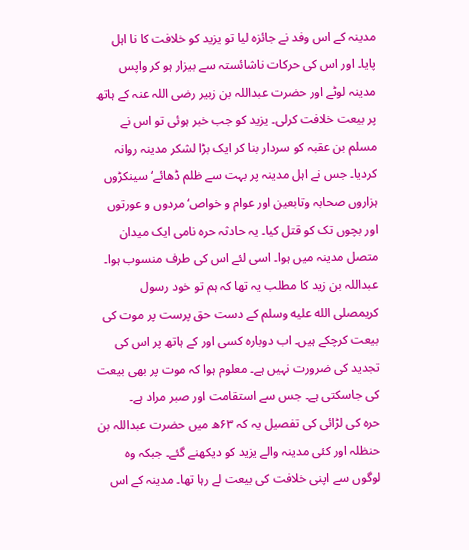مدینہ کے اس وفد نے جائزہ لیا تو یزید کو خلافت کا نا اہل پایا۔ اور اس کی حرکات ناشائستہ سے بیزار ہو کر واپس مدینہ لوٹے اور حضرت عبداللہ بن زبیر رضی اللہ عنہ کے ہاتھ پر بیعت خلافت کرلی۔ یزید کو جب خبر ہوئی تو اس نے مسلم بن عقبہ کو سردار بنا کر ایک بڑا لشکر مدینہ روانہ کردیا۔ جس نے اہل مدینہ پر بہت سے ظلم ڈھائے‘ سینکڑوں ہزاروں صحابہ وتابعین اور عوام و خواص‘ مردوں و عورتوں اور بچوں تک کو قتل کیا۔ یہ حادثہ حرہ نامی ایک میدان متصل مدینہ میں ہوا۔ اسی لئے اس کی طرف منسوب ہوا۔ عبداللہ بن زید کا مطلب یہ تھا کہ ہم تو خود رسول کریمصلى الله عليه وسلم کے دست حق پرست پر موت کی بیعت کرچکے ہیں۔ اب دوبارہ کسی اور کے ہاتھ پر اس کی تجدید کی ضرورت نہیں ہے۔ معلوم ہوا کہ موت پر بھی بیعت کی جاسکتی ہے۔ جس سے استقامت اور صبر مراد ہے۔
حرہ کی لڑائی کی تفصیل یہ کہ ۶۳ھ میں حضرت عبداللہ بن حنظلہ اور کئی مدینہ والے یزید کو دیکھنے گئے۔ جبکہ وہ لوگوں سے اپنی خلافت کی بیعت لے رہا تھا۔ مدینہ کے اس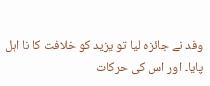وفد نے جائزہ لیا تو یزید کو خلافت کا نا اہل پایا۔ اور اس کی حرکات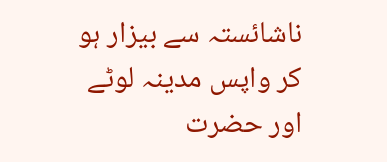ناشائستہ سے بیزار ہو کر واپس مدینہ لوٹے اور حضرت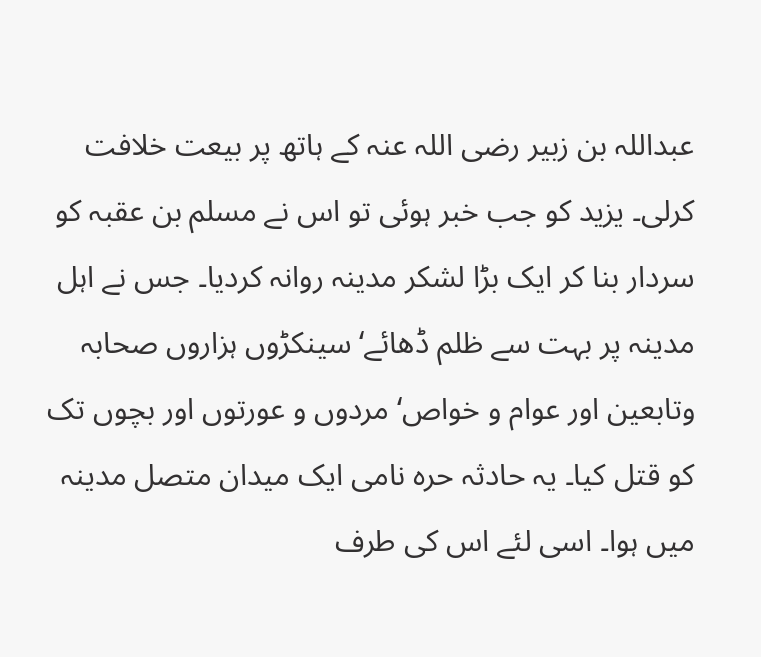عبداللہ بن زبیر رضی اللہ عنہ کے ہاتھ پر بیعت خلافت کرلی۔ یزید کو جب خبر ہوئی تو اس نے مسلم بن عقبہ کو سردار بنا کر ایک بڑا لشکر مدینہ روانہ کردیا۔ جس نے اہل مدینہ پر بہت سے ظلم ڈھائے‘ سینکڑوں ہزاروں صحابہ وتابعین اور عوام و خواص‘ مردوں و عورتوں اور بچوں تک کو قتل کیا۔ یہ حادثہ حرہ نامی ایک میدان متصل مدینہ میں ہوا۔ اسی لئے اس کی طرف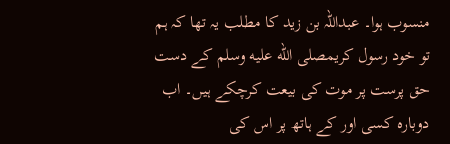منسوب ہوا۔ عبداللہ بن زید کا مطلب یہ تھا کہ ہم تو خود رسول کریمصلى الله عليه وسلم کے دست حق پرست پر موت کی بیعت کرچکے ہیں۔ اب دوبارہ کسی اور کے ہاتھ پر اس کی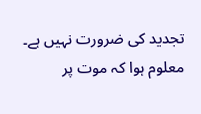تجدید کی ضرورت نہیں ہے۔ معلوم ہوا کہ موت پر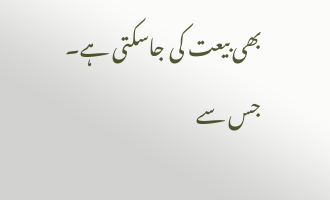بھی بیعت کی جاسکتی ہے۔ جس سے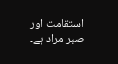استقامت اور صبر مراد ہے۔